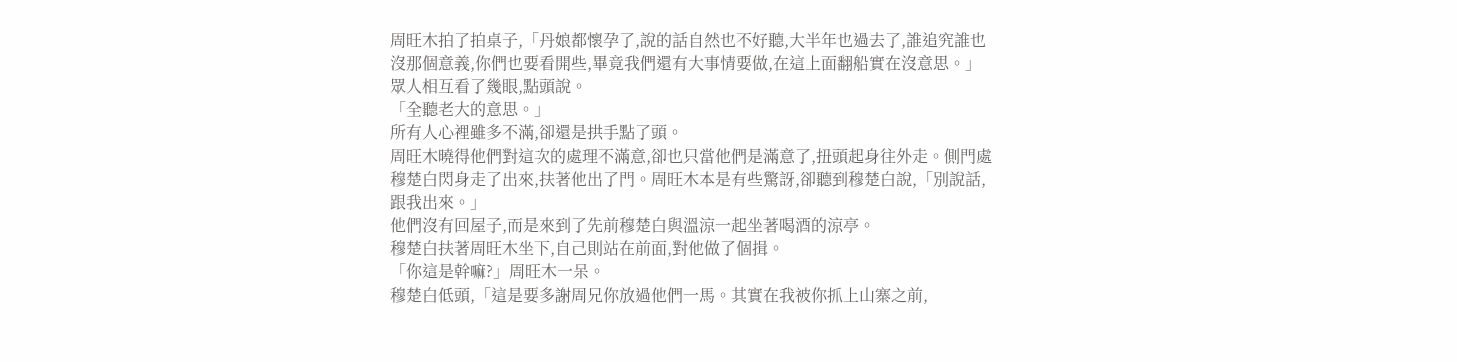周旺木拍了拍桌子,「丹娘都懷孕了,說的話自然也不好聽,大半年也過去了,誰追究誰也沒那個意義,你們也要看開些,畢竟我們還有大事情要做,在這上面翻船實在沒意思。」
眾人相互看了幾眼,點頭說。
「全聽老大的意思。」
所有人心裡雖多不滿,卻還是拱手點了頭。
周旺木曉得他們對這次的處理不滿意,卻也只當他們是滿意了,扭頭起身往外走。側門處穆楚白閃身走了出來,扶著他出了門。周旺木本是有些驚訝,卻聽到穆楚白說,「別說話,跟我出來。」
他們沒有回屋子,而是來到了先前穆楚白與溫涼一起坐著喝酒的涼亭。
穆楚白扶著周旺木坐下,自己則站在前面,對他做了個揖。
「你這是幹嘛?」周旺木一呆。
穆楚白低頭,「這是要多謝周兄你放過他們一馬。其實在我被你抓上山寨之前,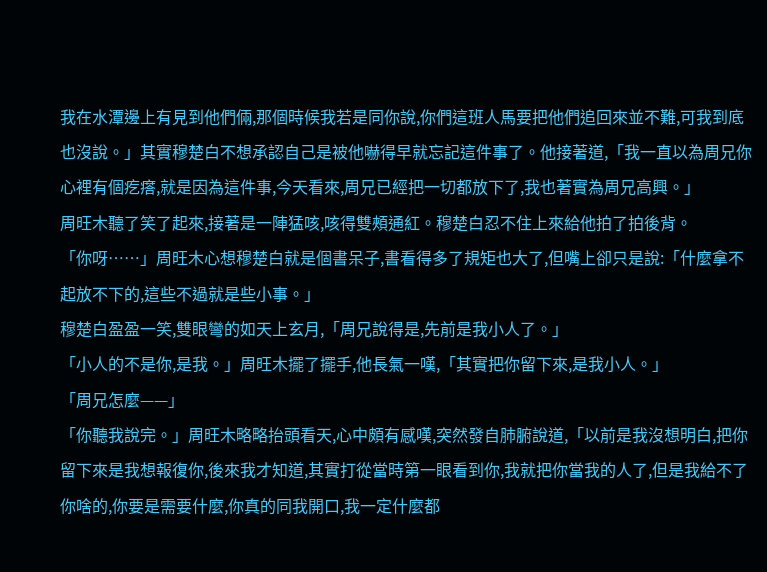我在水潭邊上有見到他們倆,那個時候我若是同你說,你們這班人馬要把他們追回來並不難,可我到底也沒說。」其實穆楚白不想承認自己是被他嚇得早就忘記這件事了。他接著道,「我一直以為周兄你心裡有個疙瘩,就是因為這件事,今天看來,周兄已經把一切都放下了,我也著實為周兄高興。」
周旺木聽了笑了起來,接著是一陣猛咳,咳得雙頰通紅。穆楚白忍不住上來給他拍了拍後背。
「你呀……」周旺木心想穆楚白就是個書呆子,書看得多了規矩也大了,但嘴上卻只是說:「什麼拿不起放不下的,這些不過就是些小事。」
穆楚白盈盈一笑,雙眼彎的如天上玄月,「周兄說得是,先前是我小人了。」
「小人的不是你,是我。」周旺木擺了擺手,他長氣一嘆,「其實把你留下來,是我小人。」
「周兄怎麼——」
「你聽我說完。」周旺木略略抬頭看天,心中頗有感嘆,突然發自肺腑說道,「以前是我沒想明白,把你留下來是我想報復你,後來我才知道,其實打從當時第一眼看到你,我就把你當我的人了,但是我給不了你啥的,你要是需要什麼,你真的同我開口,我一定什麼都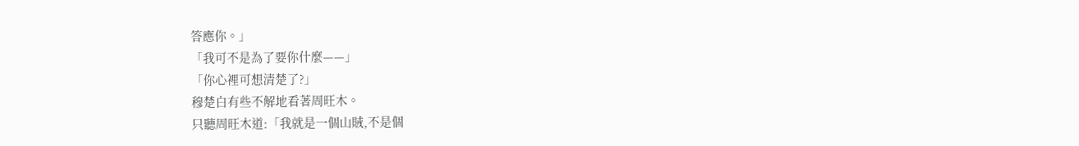答應你。」
「我可不是為了要你什麼——」
「你心裡可想清楚了?」
穆楚白有些不解地看著周旺木。
只聽周旺木道:「我就是一個山賊,不是個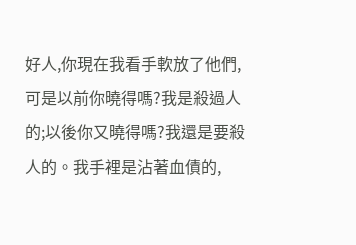好人,你現在我看手軟放了他們,可是以前你曉得嗎?我是殺過人的;以後你又曉得嗎?我還是要殺人的。我手裡是沾著血債的,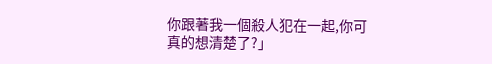你跟著我一個殺人犯在一起,你可真的想清楚了?」